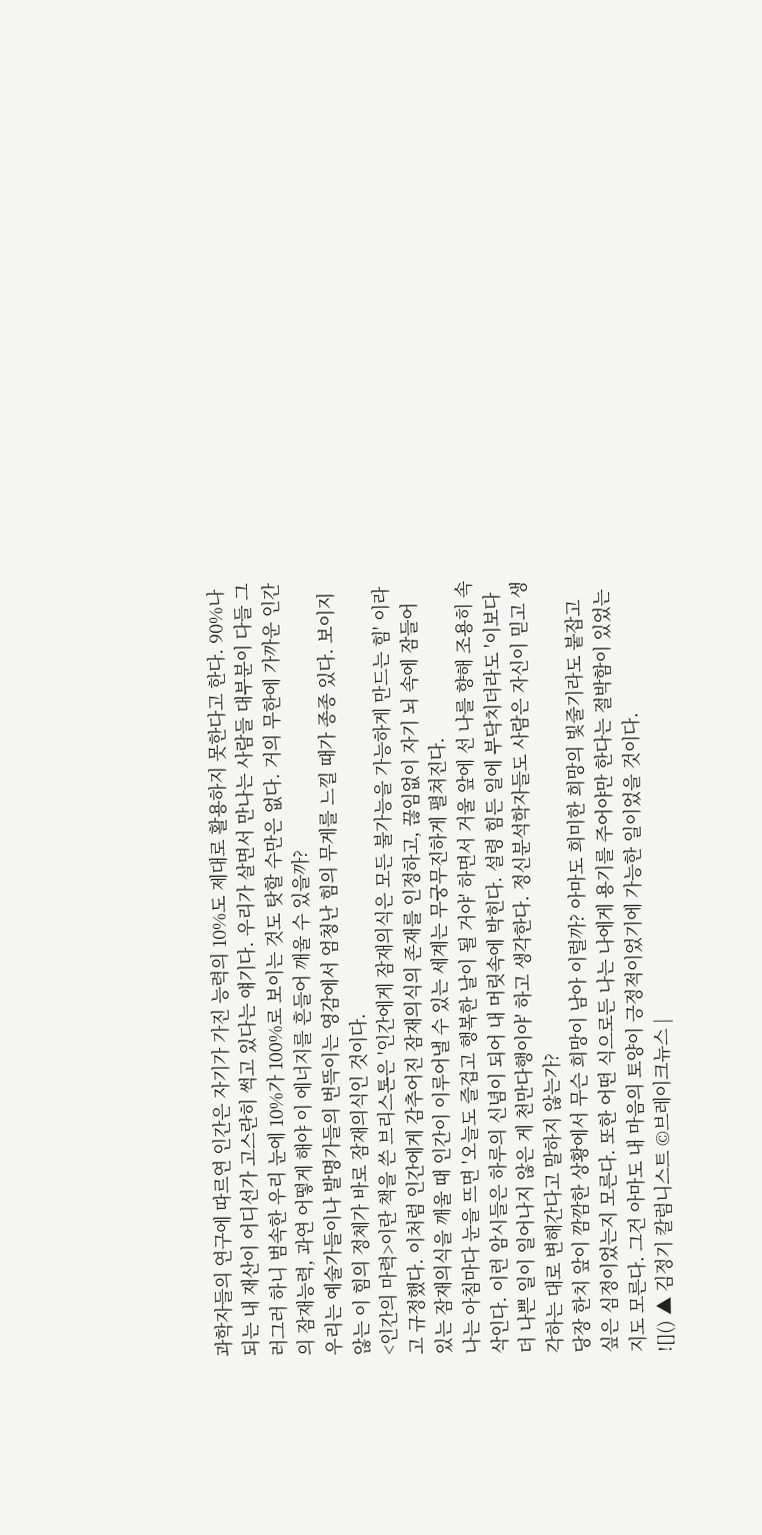과학자들의 연구에 따르연 인간은 자기가 가진 능력의 10%도 제대로 활용하지 못한다고 한다. 90%나 되는 내 재산이 어디선가 고스란히 썩고 있다는 얘기다. 우리가 살면서 만나는 사람들 대부분이 다들 그러그러 하니 범속한 우리 눈에 10%가 100%로 보이는 것도 탓할 수만은 없다. 거의 무한에 가까운 인간의 잠재능력, 과연 어떻게 해야 이 에너지를 흔들어 깨울 수 있을까?
우리는 예술가들이나 발명가들의 번뜩이는 영감에서 엄청난 힘의 무게를 느낄 때가 종종 있다. 보이지 않는 이 힘의 정체가 바로 잠재의식인 것이다.
<인간의 마력>이란 책을 쓴 브리스톤은 '인간에게 잠재의식은 모든 불가능을 가능하게 만드는 힘' 이라고 규정했다. 이처럼 인간에게 감추어진 잠재의식의 존재를 인정하고, 끊임없이 자기 뇌 속에 잠들어 있는 잠재의식을 깨울 때 인간이 이루어낼 수 있는 세계는 무궁무진하게 펼쳐진다.
나는 아침마다 눈을 뜨면 '오늘도 즐겁고 행복한 날이 될 거야' 하면서 거울 앞에 선 나를 향해 조용히 속삭인다. 이런 암시들은 하루의 신념이 되어 내 머릿속에 박힌다. 설령 힘든 일에 부닥치더라도 '이보다 더 나쁜 일이 일어나지 않은 게 천만다행이야' 하고 생각한다. 정신분석학자들도 사람은 자신이 믿고 생각하는 대로 변해간다고 말하지 않는가?
당장 한치 앞이 깜깜한 상황에서 무슨 희망이 남아 이럴까? 아마도 희미한 희망의 빛줄기라도 붙잡고 싶은 심정이었는지 모른다. 또한 어떤 식으로든 나는 나에게 용기를 주어야만 한다는 절박함이 있었는지도 모른다. 그건 아마도 내 마음의 토양이 긍정적이었기에 가능한 일이었을 것이다.
![]() ▲ 김정기 칼럼니스트 ©브레이크뉴스 |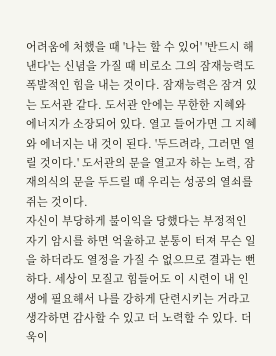어려움에 처했을 때 '나는 할 수 있어' '반드시 해낸다'는 신념을 가질 때 비로소 그의 잠재능력도 폭발적인 힘을 내는 것이다. 잠재능력은 잠겨 있는 도서관 같다. 도서관 안에는 무한한 지혜와 에너지가 소장되어 있다. 열고 들어가면 그 지혜와 에너지는 내 것이 된다. '두드려라, 그러면 열릴 것이다.' 도서관의 문을 열고자 하는 노력, 잠재의식의 문을 두드릴 때 우리는 성공의 열쇠를 쥐는 것이다.
자신이 부당하게 불이익을 당했다는 부정적인 자기 암시를 하면 억울하고 분통이 터져 무슨 일을 하더라도 열정을 가질 수 없으므로 결과는 뻔하다. 세상이 모질고 힘들어도 이 시련이 내 인생에 필요해서 나를 강하게 단련시키는 거라고 생각하면 감사할 수 있고 더 노력할 수 있다. 더욱이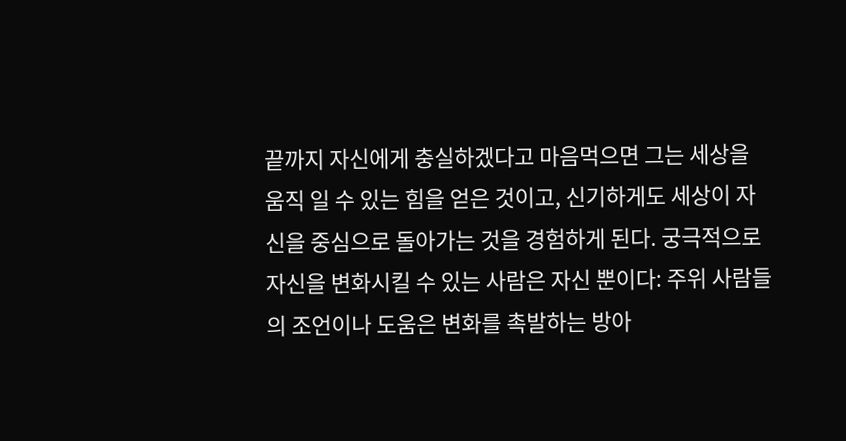끝까지 자신에게 충실하겠다고 마음먹으면 그는 세상을 움직 일 수 있는 힘을 얻은 것이고, 신기하게도 세상이 자신을 중심으로 돌아가는 것을 경험하게 된다. 궁극적으로 자신을 변화시킬 수 있는 사람은 자신 뿐이다: 주위 사람들의 조언이나 도움은 변화를 촉발하는 방아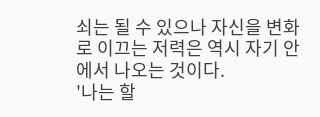쇠는 될 수 있으나 자신을 변화로 이끄는 저력은 역시 자기 안에서 나오는 것이다.
'나는 할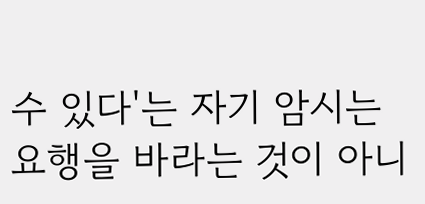수 있다'는 자기 암시는 요행을 바라는 것이 아니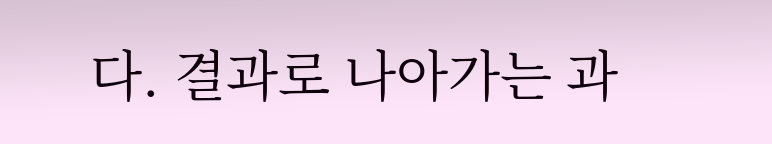다. 결과로 나아가는 과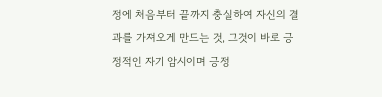정에 처음부터 끝까지 충실하여 자신의 결과를 가져오게 만드는 것, 그것이 바로 긍정적인 자기 암시이며 긍정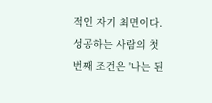적인 자기 최면이다. 성공하는 사람의 첫 번째 조건은 '나는 된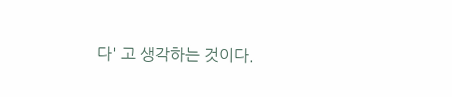다' 고 생각하는 것이다.